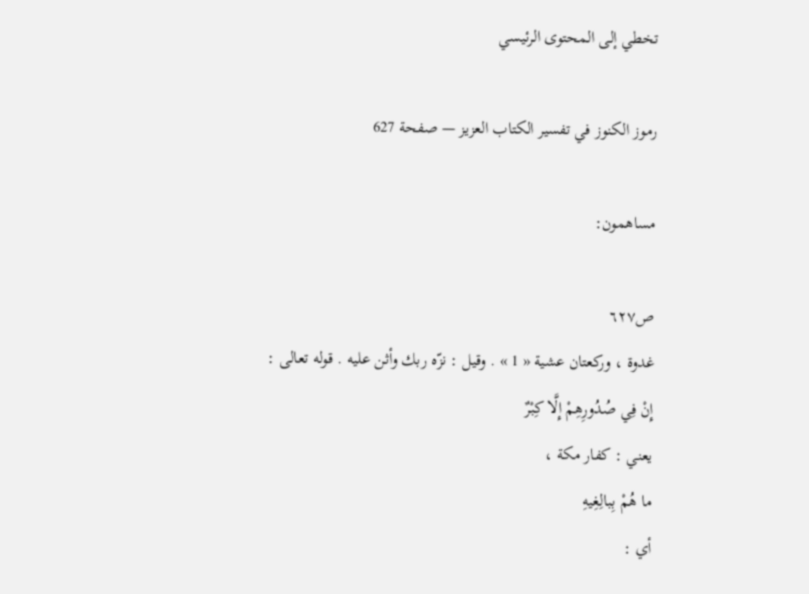تخطي إلى المحتوى الرئيسي

رموز الكنوز في تفسير الكتاب العزيز — صفحة 627

مساهمون:

ص٦٢٧
غدوة ، وركعتان عشية « 1 » . وقيل : نزّه ربك وأثن عليه . قوله تعالى :
إِنْ فِي صُدُورِهِمْ إِلَّا كِبْرٌ
يعني : كفار مكة ،
ما هُمْ بِبالِغِيهِ
أي :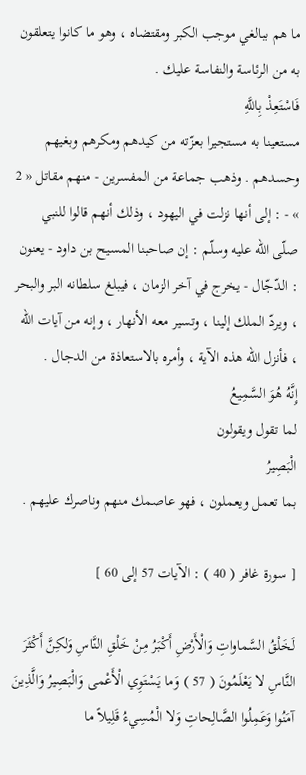ما هم ببالغي موجب الكبر ومقتضاه ، وهو ما كانوا يتعلقون به من الرئاسة والنفاسة عليك .
فَاسْتَعِذْ بِاللَّهِ
مستعينا به مستجيرا بعزّته من كيدهم ومكرهم وبغيهم وحسدهم . وذهب جماعة من المفسرين - منهم مقاتل « 2 » - : إلى أنها نزلت في اليهود ، وذلك أنهم قالوا للنبي صلّى اللّه عليه وسلّم : إن صاحبنا المسيح بن داود - يعنون : الدّجّال - يخرج في آخر الزمان ، فيبلغ سلطانه البر والبحر ، ويردّ الملك إلينا ، وتسير معه الأنهار ، وإنه من آيات اللّه ، فأنزل اللّه هذه الآية ، وأمره بالاستعاذة من الدجال .
إِنَّهُ هُوَ السَّمِيعُ
لما تقول ويقولون
الْبَصِيرُ
بما تعمل ويعملون ، فهو عاصمك منهم وناصرك عليهم .

[ سورة غافر ( 40 ) : الآيات 57 إلى 60 ]

لَخَلْقُ السَّماواتِ وَالْأَرْضِ أَكْبَرُ مِنْ خَلْقِ النَّاسِ وَلكِنَّ أَكْثَرَ النَّاسِ لا يَعْلَمُونَ ( 57 ) وَما يَسْتَوِي الْأَعْمى وَالْبَصِيرُ وَالَّذِينَ آمَنُوا وَعَمِلُوا الصَّالِحاتِ وَلا الْمُسِيءُ قَلِيلاً ما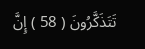تَتَذَكَّرُونَ ( 58 ) إِنَّ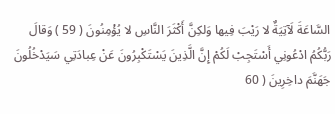السَّاعَةَ لَآتِيَةٌ لا رَيْبَ فِيها وَلكِنَّ أَكْثَرَ النَّاسِ لا يُؤْمِنُونَ ( 59 ) وَقالَ رَبُّكُمُ ادْعُونِي أَسْتَجِبْ لَكُمْ إِنَّ الَّذِينَ يَسْتَكْبِرُونَ عَنْ عِبادَتِي سَيَدْخُلُونَ جَهَنَّمَ داخِرِينَ ( 60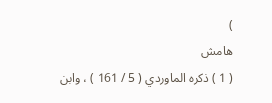)
هامش
( 1 ) ذكره الماوردي ( 5 / 161 ) ، وابن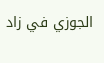الجوزي في زاد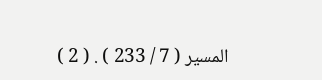المسير ( 7 / 233 ) . ( 2 )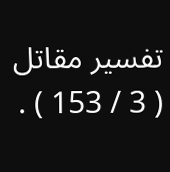تفسير مقاتل ( 3 / 153 ) .